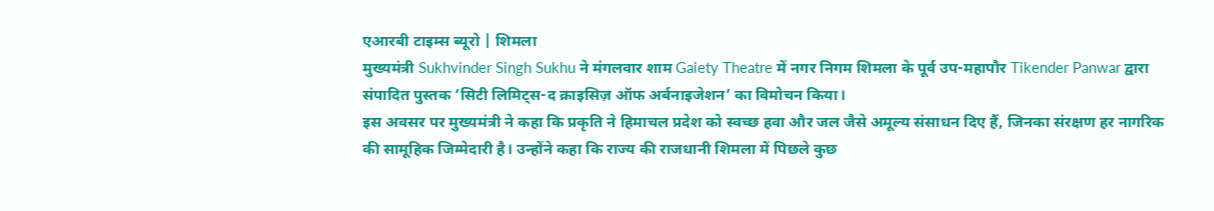एआरबी टाइम्स ब्यूरो | शिमला
मुख्यमंत्री Sukhvinder Singh Sukhu ने मंगलवार शाम Gaiety Theatre में नगर निगम शिमला के पूर्व उप-महापौर Tikender Panwar द्वारा संपादित पुस्तक ‘सिटी लिमिट्स-द क्राइसिज़ ऑफ अर्बनाइजेशन’ का विमोचन किया।
इस अवसर पर मुख्यमंत्री ने कहा कि प्रकृति ने हिमाचल प्रदेश को स्वच्छ हवा और जल जैसे अमूल्य संसाधन दिए हैं, जिनका संरक्षण हर नागरिक की सामूहिक जिम्मेदारी है। उन्होंने कहा कि राज्य की राजधानी शिमला में पिछले कुछ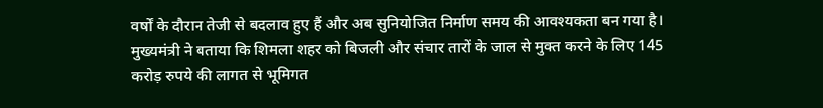वर्षों के दौरान तेजी से बदलाव हुए हैं और अब सुनियोजित निर्माण समय की आवश्यकता बन गया है।
मुख्यमंत्री ने बताया कि शिमला शहर को बिजली और संचार तारों के जाल से मुक्त करने के लिए 145 करोड़ रुपये की लागत से भूमिगत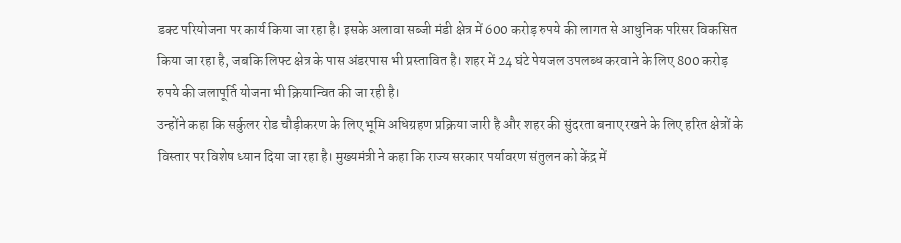डक्ट परियोजना पर कार्य किया जा रहा है। इसके अलावा सब्जी मंडी क्षेत्र में 600 करोड़ रुपये की लागत से आधुनिक परिसर विकसित किया जा रहा है, जबकि लिफ्ट क्षेत्र के पास अंडरपास भी प्रस्तावित है। शहर में 24 घंटे पेयजल उपलब्ध करवाने के लिए 800 करोड़ रुपये की जलापूर्ति योजना भी क्रियान्वित की जा रही है।
उन्होंने कहा कि सर्कुलर रोड चौड़ीकरण के लिए भूमि अधिग्रहण प्रक्रिया जारी है और शहर की सुंदरता बनाए रखने के लिए हरित क्षेत्रों के विस्तार पर विशेष ध्यान दिया जा रहा है। मुख्यमंत्री ने कहा कि राज्य सरकार पर्यावरण संतुलन को केंद्र में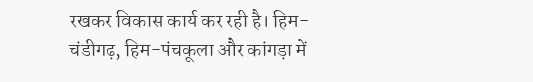रखकर विकास कार्य कर रही है। हिम-चंडीगढ़, हिम-पंचकूला और कांगड़ा में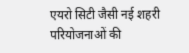एयरो सिटी जैसी नई शहरी परियोजनाओं की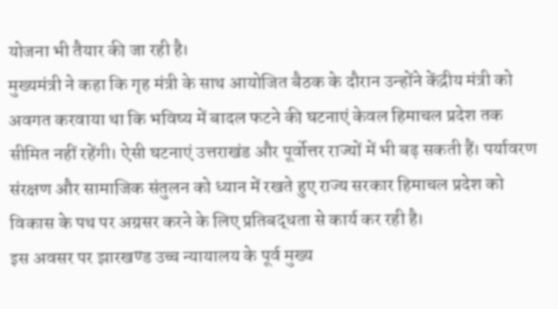योजना भी तैयार की जा रही है।
मुख्यमंत्री ने कहा कि गृह मंत्री के साथ आयोजित बैठक के दौरान उन्होंने केंद्रीय मंत्री को अवगत करवाया था कि भविष्य में बादल फटने की घटनाएं केवल हिमाचल प्रदेश तक सीमित नहीं रहेंगी। ऐसी घटनाएं उत्तराखंड और पूर्वोत्तर राज्यों में भी बढ़ सकती हैं। पर्यावरण संरक्षण और सामाजिक संतुलन को ध्यान में रखते हुए राज्य सरकार हिमाचल प्रदेश को विकास के पथ पर अग्रसर करने के लिए प्रतिबद्धता से कार्य कर रही है।
इस अवसर पर झारखण्ड उच्च न्यायालय के पूर्व मुख्य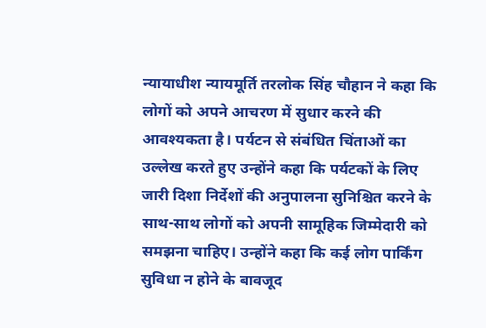न्यायाधीश न्यायमूर्ति तरलोक सिंह चौहान ने कहा कि लोगों को अपने आचरण में सुधार करने की आवश्यकता है। पर्यटन से संबंधित चिंताओं का उल्लेख करते हुए उन्होंने कहा कि पर्यटकों के लिए जारी दिशा निर्देशों की अनुपालना सुनिश्चित करने के साथ-साथ लोगों को अपनी सामूहिक जिम्मेदारी को समझना चाहिए। उन्होंने कहा कि कई लोग पार्किंग सुविधा न होने के बावजूद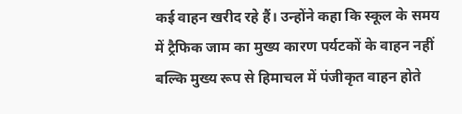कई वाहन खरीद रहे हैं। उन्होंने कहा कि स्कूल के समय में ट्रैफिक जाम का मुख्य कारण पर्यटकों के वाहन नहीं बल्कि मुख्य रूप से हिमाचल में पंजीकृत वाहन होते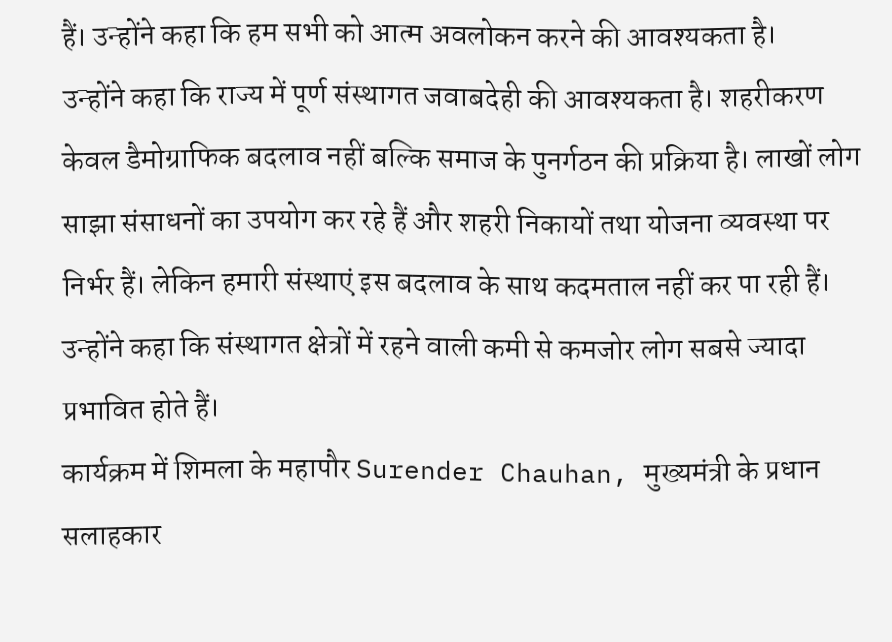हैं। उन्होंने कहा कि हम सभी को आत्म अवलोकन करने की आवश्यकता है।
उन्होंने कहा कि राज्य में पूर्ण संस्थागत जवाबदेही की आवश्यकता है। शहरीकरण केवल डैमोग्राफिक बदलाव नहीं बल्कि समाज के पुनर्गठन की प्रक्रिया है। लाखों लोग साझा संसाधनों का उपयोग कर रहे हैं और शहरी निकायों तथा योजना व्यवस्था पर निर्भर हैं। लेकिन हमारी संस्थाएं इस बदलाव के साथ कदमताल नहीं कर पा रही हैं। उन्होंने कहा कि संस्थागत क्षेत्रों में रहने वाली कमी से कमजोर लोग सबसे ज्यादा प्रभावित होते हैं।
कार्यक्रम में शिमला के महापौर Surender Chauhan, मुख्यमंत्री के प्रधान सलाहकार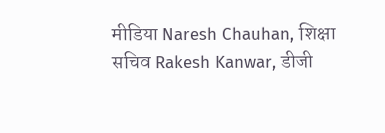मीडिया Naresh Chauhan, शिक्षा सचिव Rakesh Kanwar, डीजी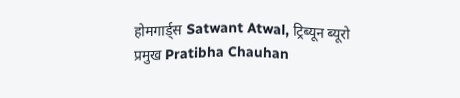होमगार्ड्स Satwant Atwal, ट्रिब्यून ब्यूरो प्रमुख Pratibha Chauhan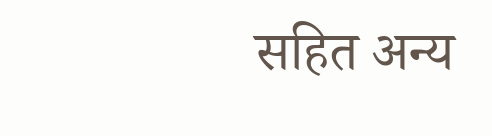सहित अन्य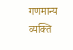गणमान्य व्यक्ति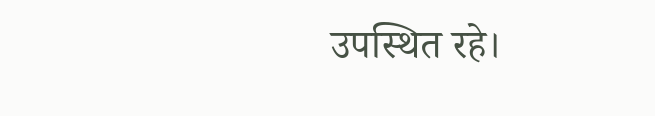उपस्थित रहे।